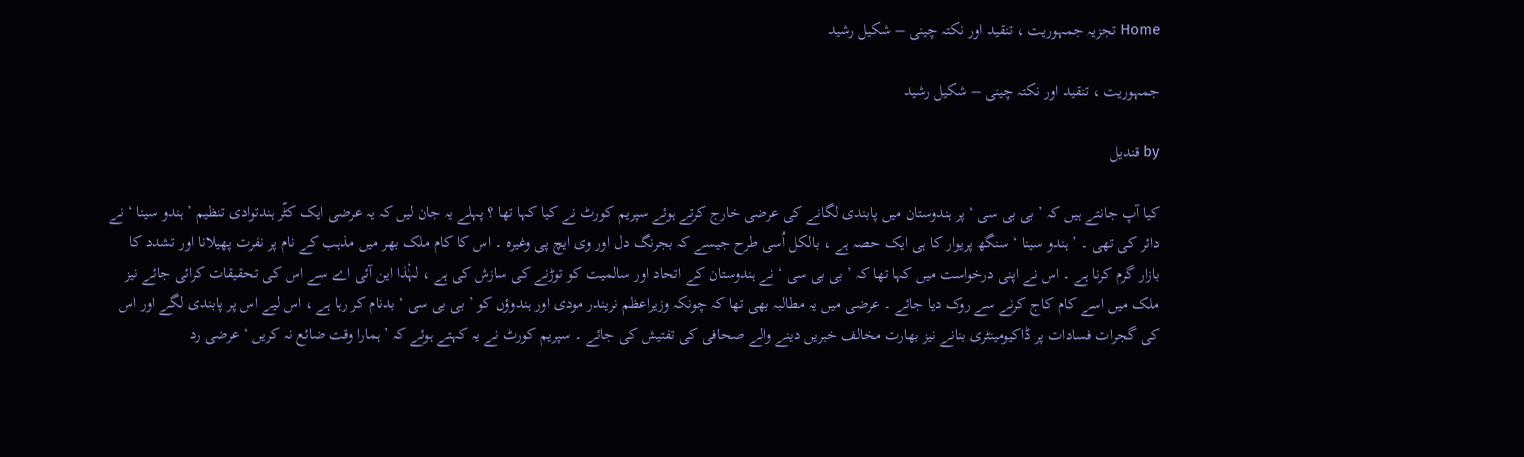Home تجزیہ جمہوریت ، تنقید اور نکتہ چینی – شکیل رشید

جمہوریت ، تنقید اور نکتہ چینی – شکیل رشید

by قندیل

کیا آپ جانتے ہیں کہ ’ بی بی سی ‘ پر ہندوستان میں پابندی لگانے کی عرضی خارج کرتے ہوئے سپریم کورٹ نے کیا کہا تھا ؟ پہلے یہ جان لیں کہ یہ عرضی ایک کٹّر ہندتوادی تنظیم ’ ہندو سینا ‘ نے دائر کی تھی ۔ ’ ہندو سینا ‘ سنگھ پریوار کا ہی ایک حصہ ہے ، بالکل اُسی طرح جیسے کہ بجرنگ دل اور وی ایچ پی وغیرہ ۔ اس کا کام ملک بھر میں مذہب کے نام پر نفرت پھیلانا اور تشدد کا بازار گرم کرنا ہے ۔ اس نے اپنی درخواست میں کہا تھا کہ ’ بی بی سی ‘ نے ہندوستان کے اتحاد اور سالمیت کو توڑنے کی سازش کی ہے ، لہٰٗذا این آئی اے سے اس کی تحقیقات کرائی جائے نیز ملک میں اسے کام کاج کرنے سے روک دیا جائے ۔ عرضی میں یہ مطالبہ بھی تھا کہ چونکہ وزیراعظم نریندر مودی اور ہندوؤں کو ’ بی بی سی ‘ بدنام کر رہا ہے ، اس لیے اس پر پابندی لگے اور اس کی گجرات فسادات پر ڈاکیومینٹری بنانے نیز بھارت مخالف خبریں دینے والے صحافی کی تفتیش کی جائے ۔ سپریم کورٹ نے یہ کہتے ہوئے کہ ’ ہمارا وقت ضائع نہ کریں ‘ عرضی رد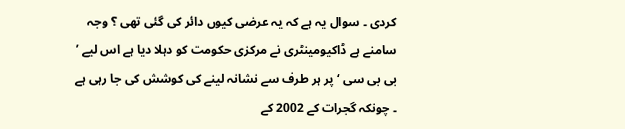کردی ۔ سوال یہ ہے کہ یہ عرضی کیوں دائر کی گئی تھی ؟ وجہ سامنے ہے ڈاکیومینٹری نے مرکزی حکومت کو دہلا دیا ہے اس لیے ’ بی بی سی ‘ پر ہر طرف سے نشانہ لینے کی کوشش کی جا رہی ہے ۔ چونکہ گجرات کے 2002 کے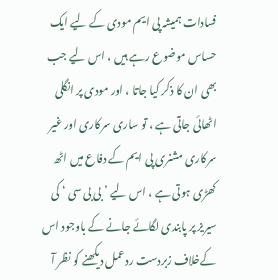فسادات ہمیشہ پی ایم مودی کے لیے ایک حساس موضوع رہے ہیں ، اس لیے جب بھی ان کا ذکر کیا جاتا ، اور مودی پر انگلی اٹھائی جاتی ہے ، تو ساری سرکاری اور غیر سرکاری مشنری پی ایم کے دفاع میں اٹھ کھڑی ہوتی ہے ، اس لیے ’ بی بی سی ‘ کی سیریز پر پابندی لگائے جانے کے باوجود اس کےخلاف زبردست ردعمل دیکھنے کو نظر آ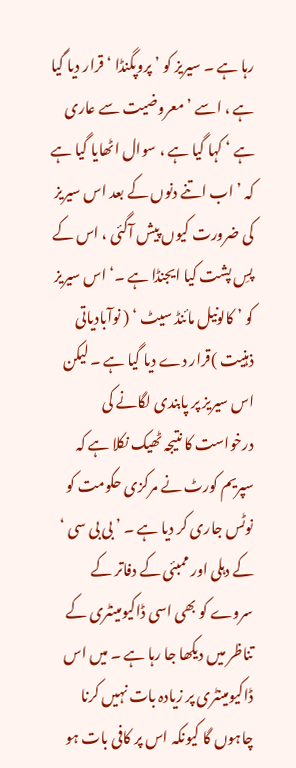رہا ہے ۔ سیریز کو ’ پروپگنڈا ‘ قرار دیا گیا ہے ، اسے ’ معروضیت سے عاری ہے ‘ کہا گیا ہے ، سوال اٹھایا گیا ہے کہ ’ اب اتنے دنوں کے بعد اس سیریز کی ضرورت کیوں پیش آگئی ، اس کے پسِ پشت کیا ایجنڈا ہے ۔‘ اس سیریز کو ’ کالونیل مائنڈ سیٹ ‘ ( نوآبادیاتی ذہنیت )قرار دے دیا گیا ہے ۔ لیکن اس سیریز پر پابندی لگانے کی درخواست کا نتیجہ ٹھیک نکلا ہے کہ سپریم کورٹ نے مرکزی حکومت کو نوٹس جاری کر دیا ہے ۔ ’ بی بی سی ‘ کے دہلی اور ممبئی کے دفاتر کے سروے کو بھی اسی ڈاکیومینٹری کے تناظر میں دیکھا جا رہا ہے ۔ میں اس ڈاکیومینٹری پر زیادہ بات نہیں کرنا چاہوں گا کیونکہ اس پر کافی بات ہو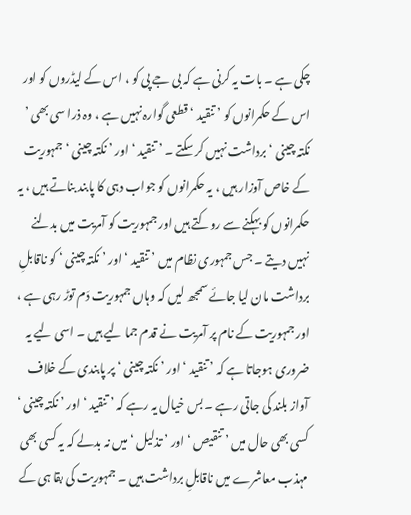چکی ہے ۔ بات یہ کرنی ہے کہ بی جے پی کو ، اس کے لیڈروں کو اور اس کے حکمرانوں کو ’ تنقید ‘ قطعی گوارہ نہیں ہے ، وہ ذرا سی بھی ’ نکتہ چینی ‘ برداشت نہیں کر سکتے ۔ ’ تنقید ‘ اور ’ نکتہ چینی ‘ جمہوریت کے خاص آوزار ہیں ، یہ حکمرانوں کو جواب دہی کا پابند بناتے ہیں ، یہ حکمرانوں کو بہکنے سے روکتے ہیں اور جمہوریت کو آمریت میں بدلنے نہیں دیتے ۔ جس جمہوری نظام میں ’ تنقید ‘ اور ’ نکتہ چینی ‘ کو ناقابلِ برداشت مان لیا جائے سمجھ لیں کہ وہاں جمہوریت دَم توڑ رہی ہے ، اور جمہوریت کے نام پر آمریت نے قدم جما لیے ہیں ۔ اسی لیے یہ ضروری ہوجاتا ہے کہ ’ تنقید ‘ اور ’ نکتہ چینی ‘ پر پابندی کے خلاف آواز بلند کی جاتی رہے ۔ بس خیال یہ رہے کہ ’ تنقید ‘ اور ’ نکتہ چینی ‘ کسی بھی حال میں ’ تنقیص ‘ اور ’ تذلیل ‘ میں نہ بدلے کہ یہ کسی بھی مہذب معاشرے میں ناقابلِ برداشت ہیں ۔ جمہوریت کی بقا ہی کے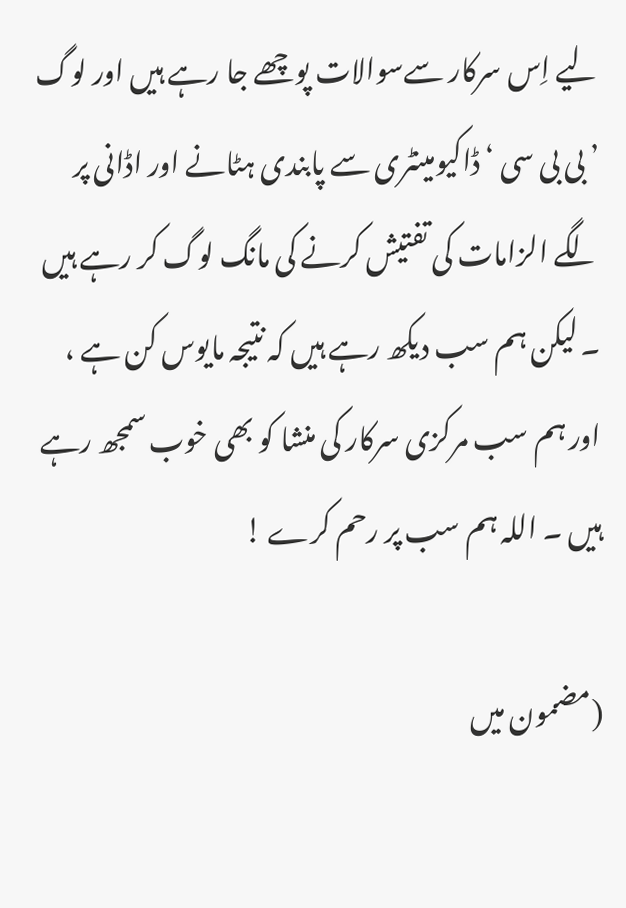لیے اِس سرکار سےسوالات پوچھے جا رہے ہیں اور لوگ ’ بی بی سی ‘ ڈاکیومینٹری سے پابندی ہٹانے اور اڈانی پر لگے الزامات کی تفتیش کرنے کی مانگ لوگ کر رہے ہیں ۔ لیکن ہم سب دیکھ رہے ہیں کہ نتیجہ مایوس کن ہے ، اور ہم سب مرکزی سرکار کی منشا کو بھی خوب سمجھ رہے ہیں ۔ اللہ ہم سب پر رحم کرے !

(مضمون میں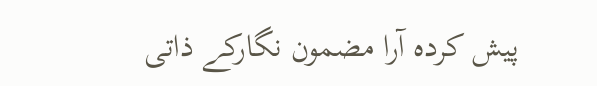پیش کردہ آرا مضمون نگارکے ذاتی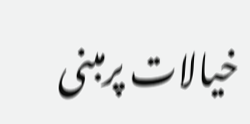خیالات پرمبنی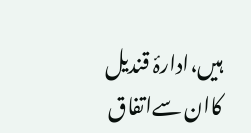ہیں،ادارۂ قندیل کاان سےاتفاق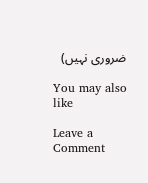ضروری نہیں)

You may also like

Leave a Comment